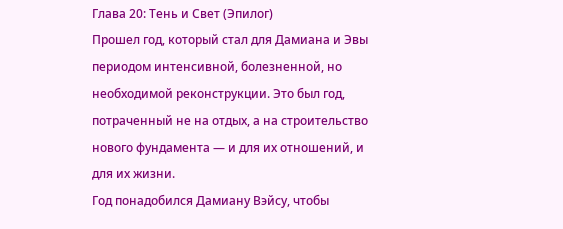Глава 20: Тень и Свет (Эпилог)
Прошел год, который стал для Дамиана и Эвы периодом интенсивной, болезненной, но необходимой реконструкции. Это был год, потраченный не на отдых, а на строительство нового фундамента — и для их отношений, и для их жизни.
Год понадобился Дамиану Вэйсу, чтобы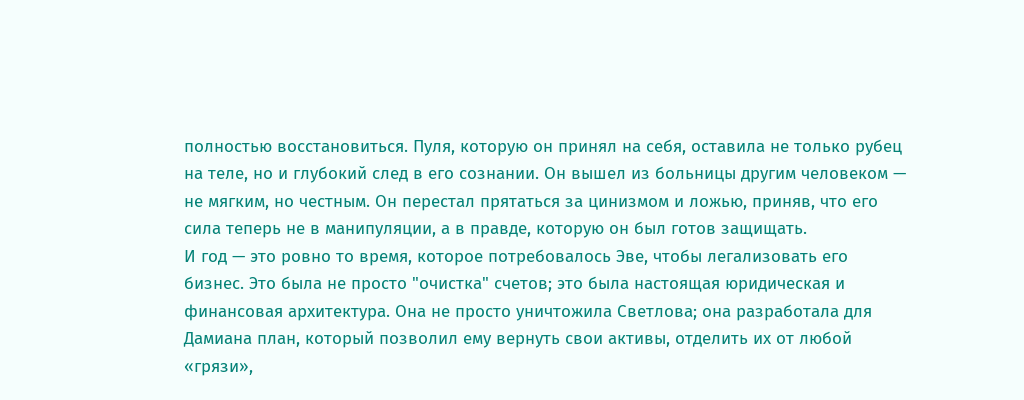полностью восстановиться. Пуля, которую он принял на себя, оставила не только рубец на теле, но и глубокий след в его сознании. Он вышел из больницы другим человеком — не мягким, но честным. Он перестал прятаться за цинизмом и ложью, приняв, что его сила теперь не в манипуляции, а в правде, которую он был готов защищать.
И год — это ровно то время, которое потребовалось Эве, чтобы легализовать его бизнес. Это была не просто "очистка" счетов; это была настоящая юридическая и финансовая архитектура. Она не просто уничтожила Светлова; она разработала для Дамиана план, который позволил ему вернуть свои активы, отделить их от любой «грязи»,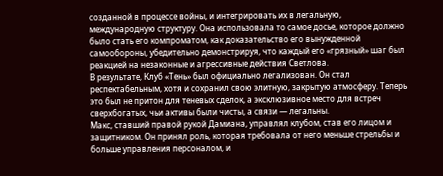созданной в процессе войны, и интегрировать их в легальную, международную структуру. Она использовала то самое досье, которое должно было стать его компроматом, как доказательство его вынужденной самообороны, убедительно демонстрируя, что каждый его «грязный» шаг был реакцией на незаконные и агрессивные действия Светлова.
В результате, Клуб «Тень» был официально легализован. Он стал респектабельным, хотя и сохранил свою элитную, закрытую атмосферу. Теперь это был не притон для теневых сделок, а эксклюзивное место для встреч сверхбогатых, чьи активы были чисты, а связи — легальны.
Макс, ставший правой рукой Дамиана, управлял клубом, став его лицом и защитником. Он принял роль, которая требовала от него меньше стрельбы и больше управления персоналом, и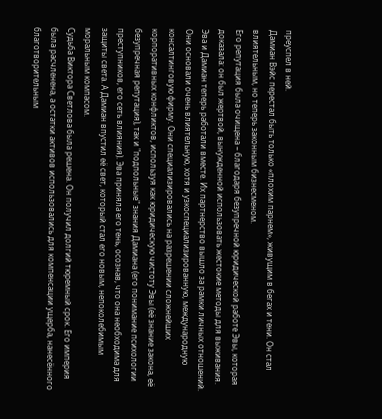преуспел в ней.
Дамиан Вэйс перестал быть только «плохим парнем», живущим в бегах и тени. Он стал влиятельным, но теперь законным бизнесменом.
Его репутация была очищена – благодаря безупречной юридической работе Эвы, которая доказала: он был жертвой, вынужденной использовать жестокие методы для выживания.
Эва и Дамиан теперь работали вместе. Их партнерство вышло за рамки личных отношений. Они основали очень влиятельную, хотя и узкоспециализированную, международную консалтинговую фирму. Они специализировались на разрешении сложнейших корпоративных конфликтов, используя как юридическую чистоту Эвы (её знание закона, её безупречная репутация), так и "подпольные" знания Дамиана (его понимание психологии преступников, его сеть влияния). Эва приняла его тень, осознав, что она необходима для защиты света. А Дамиан впустил её свет, который стал его новым, непоколебимым моральным компасом.
Судьба Виктора Светлова была решена. Он получил долгий тюремный срок. Его империя была расчленена, а остатки активов использовались для компенсации ущерба, нанесённого благотворительным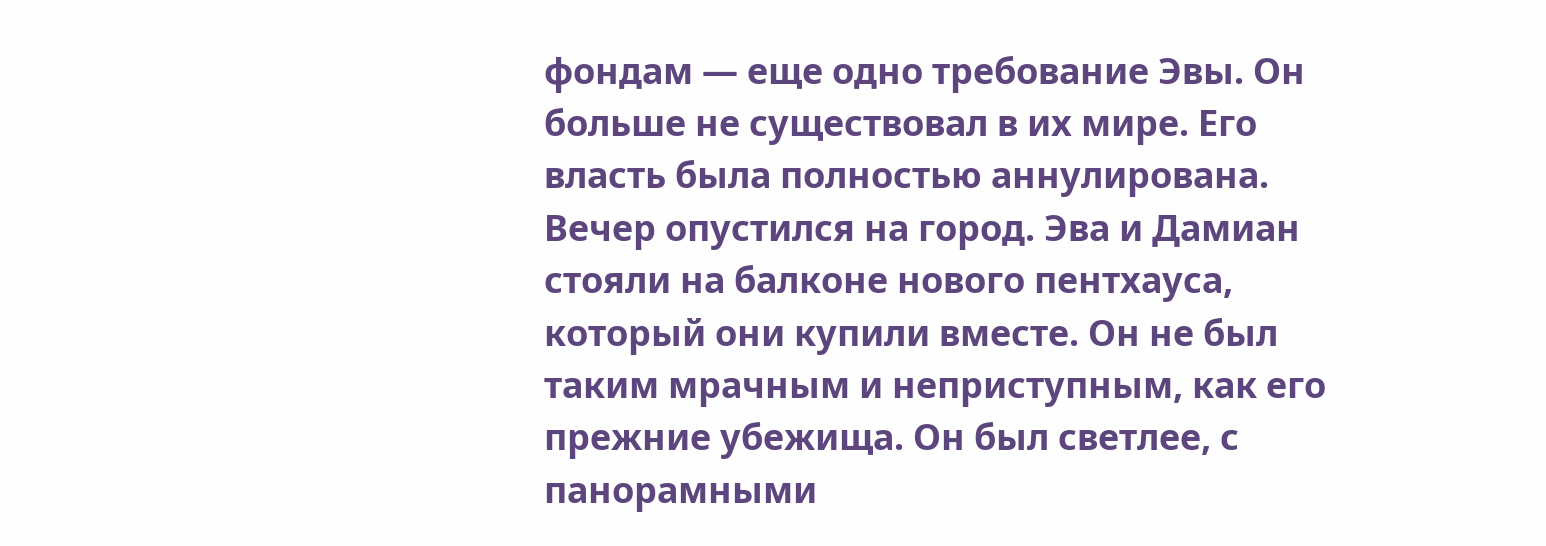фондам — еще одно требование Эвы. Он больше не существовал в их мире. Его власть была полностью аннулирована.
Вечер опустился на город. Эва и Дамиан стояли на балконе нового пентхауса, который они купили вместе. Он не был таким мрачным и неприступным, как его прежние убежища. Он был светлее, с панорамными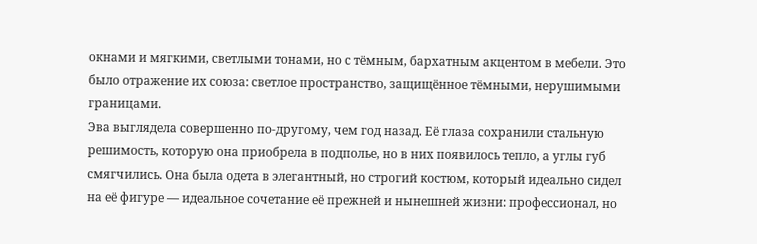окнами и мягкими, светлыми тонами, но с тёмным, бархатным акцентом в мебели. Это было отражение их союза: светлое пространство, защищённое тёмными, нерушимыми границами.
Эва выглядела совершенно по-другому, чем год назад. Её глаза сохранили стальную решимость, которую она приобрела в подполье, но в них появилось тепло, а углы губ смягчились. Она была одета в элегантный, но строгий костюм, который идеально сидел на её фигуре — идеальное сочетание её прежней и нынешней жизни: профессионал, но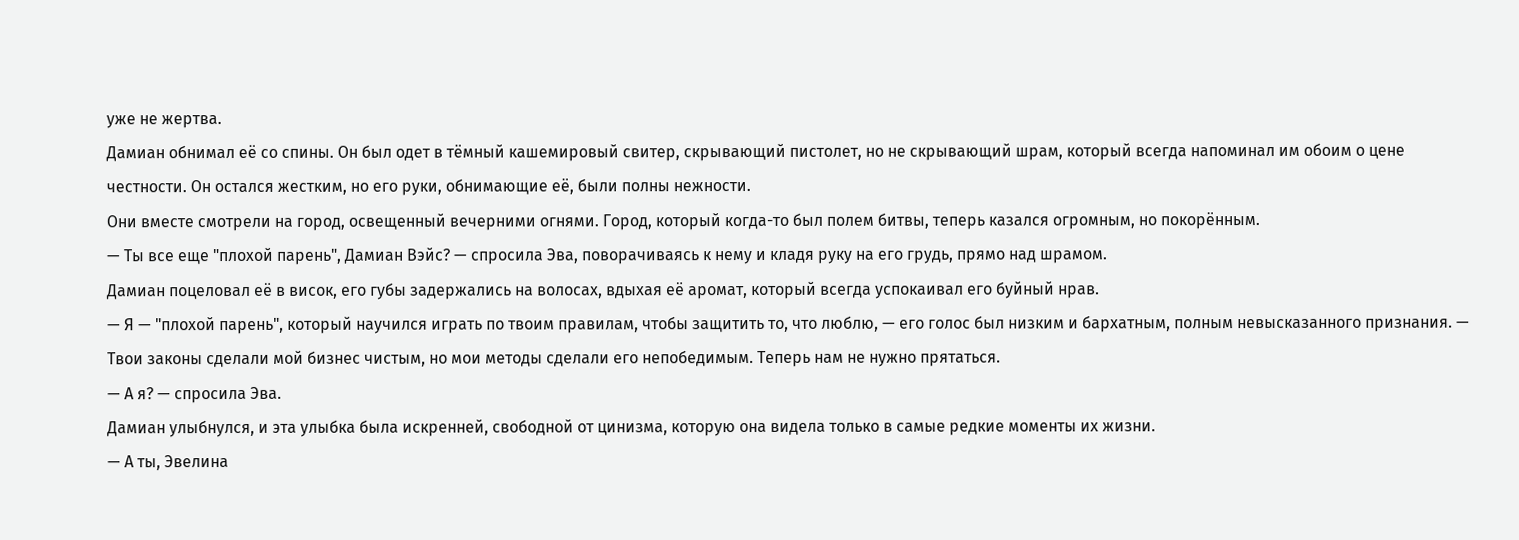уже не жертва.
Дамиан обнимал её со спины. Он был одет в тёмный кашемировый свитер, скрывающий пистолет, но не скрывающий шрам, который всегда напоминал им обоим о цене честности. Он остался жестким, но его руки, обнимающие её, были полны нежности.
Они вместе смотрели на город, освещенный вечерними огнями. Город, который когда-то был полем битвы, теперь казался огромным, но покорённым.
— Ты все еще "плохой парень", Дамиан Вэйс? — спросила Эва, поворачиваясь к нему и кладя руку на его грудь, прямо над шрамом.
Дамиан поцеловал её в висок, его губы задержались на волосах, вдыхая её аромат, который всегда успокаивал его буйный нрав.
— Я — "плохой парень", который научился играть по твоим правилам, чтобы защитить то, что люблю, — его голос был низким и бархатным, полным невысказанного признания. — Твои законы сделали мой бизнес чистым, но мои методы сделали его непобедимым. Теперь нам не нужно прятаться.
— А я? — спросила Эва.
Дамиан улыбнулся, и эта улыбка была искренней, свободной от цинизма, которую она видела только в самые редкие моменты их жизни.
— А ты, Эвелина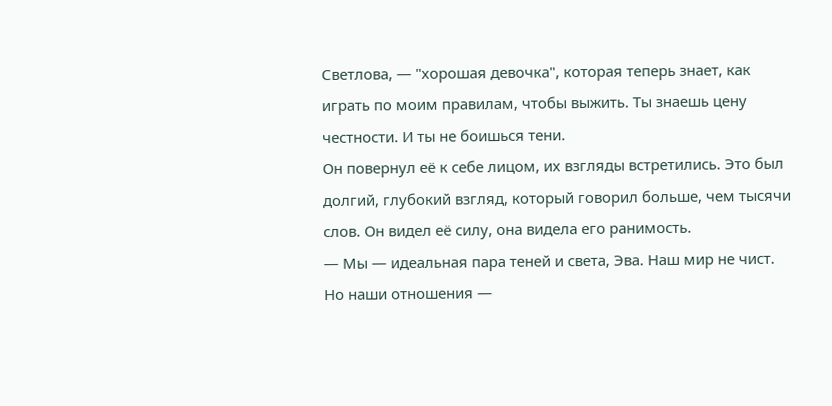Светлова, — "хорошая девочка", которая теперь знает, как играть по моим правилам, чтобы выжить. Ты знаешь цену честности. И ты не боишься тени.
Он повернул её к себе лицом, их взгляды встретились. Это был долгий, глубокий взгляд, который говорил больше, чем тысячи слов. Он видел её силу, она видела его ранимость.
— Мы — идеальная пара теней и света, Эва. Наш мир не чист. Но наши отношения —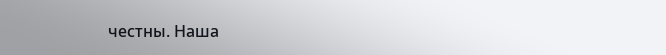честны. Наша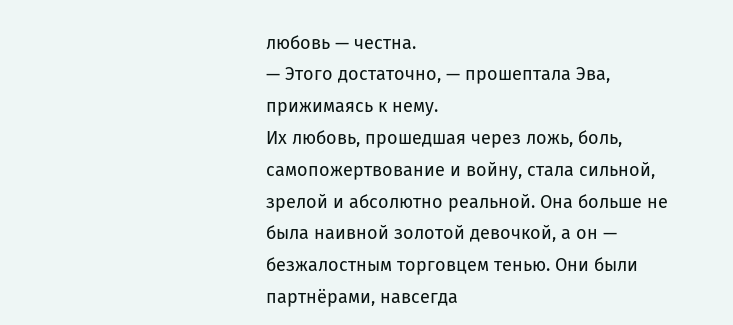любовь — честна.
— Этого достаточно, — прошептала Эва, прижимаясь к нему.
Их любовь, прошедшая через ложь, боль, самопожертвование и войну, стала сильной, зрелой и абсолютно реальной. Она больше не была наивной золотой девочкой, а он — безжалостным торговцем тенью. Они были партнёрами, навсегда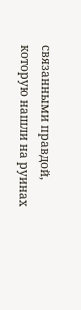связанными правдой, которую нашли на руинах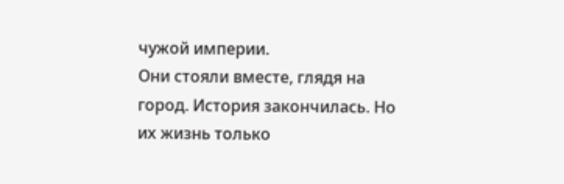чужой империи.
Они стояли вместе, глядя на город. История закончилась. Но их жизнь только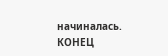начиналась.
КОНЕЦ